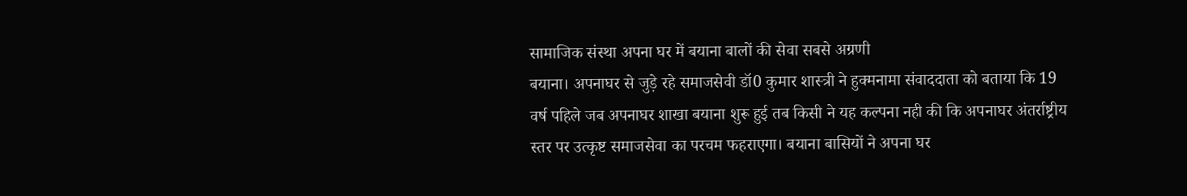सामाजिक संस्था अपना घर में बयाना बालों की सेवा सबसे अग्रणी
बयाना। अपनाघर से जुड़े रहे समाजसेवी डॉ0 कुमार शास्त्री ने हुक्मनामा संवाददाता को बताया कि 19 वर्ष पहिले जब अपनाघर शाखा बयाना शुरू हुई तब किसी ने यह कल्पना नही की कि अपनाघर अंतर्राष्ट्रीय स्तर पर उत्कृष्ट समाजसेवा का परचम फहराएगा। बयाना बासियों ने अपना घर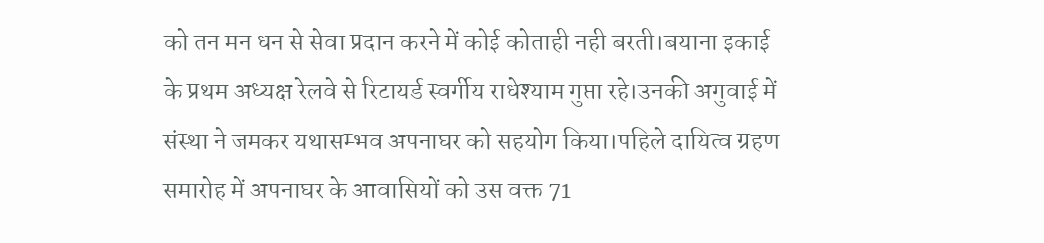को तन मन धन से सेवा प्रदान करने में कोई कोताही नही बरती।बयाना इकाई के प्रथम अध्यक्ष रेलवे से रिटायर्ड स्वर्गीय राधेश्याम गुप्ता रहे।उनकी अगुवाई में संस्था ने जमकर यथासम्भव अपनाघर को सहयोग किया।पहिले दायित्व ग्रहण समारोह में अपनाघर के आवासियों को उस वक्त 71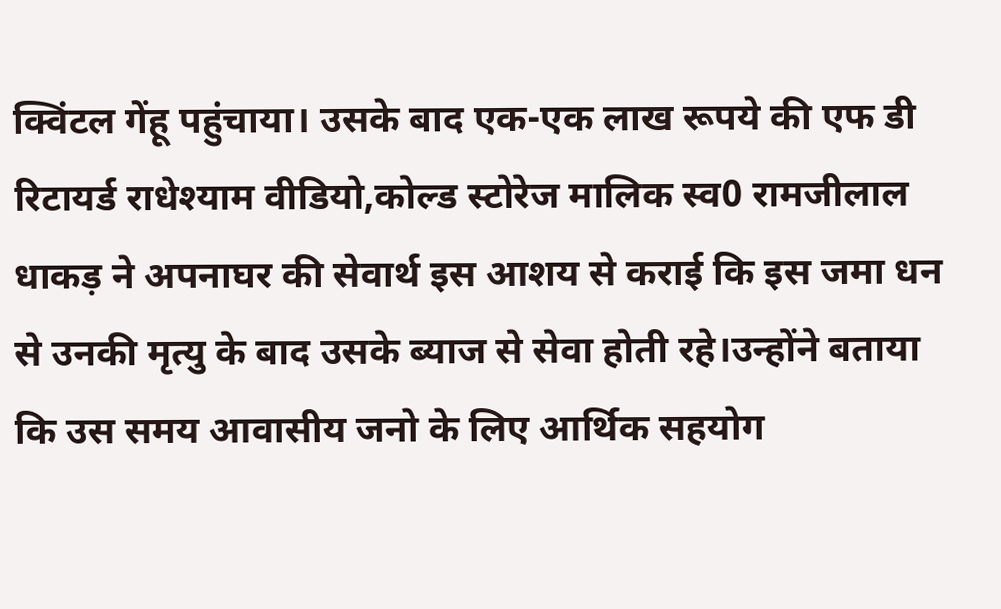क्विंटल गेंहू पहुंचाया। उसके बाद एक-एक लाख रूपये की एफ डी रिटायर्ड राधेश्याम वीडियो,कोल्ड स्टोरेज मालिक स्व0 रामजीलाल धाकड़ ने अपनाघर की सेवार्थ इस आशय से कराई कि इस जमा धन से उनकी मृत्यु के बाद उसके ब्याज से सेवा होती रहे।उन्होंने बताया कि उस समय आवासीय जनो के लिए आर्थिक सहयोग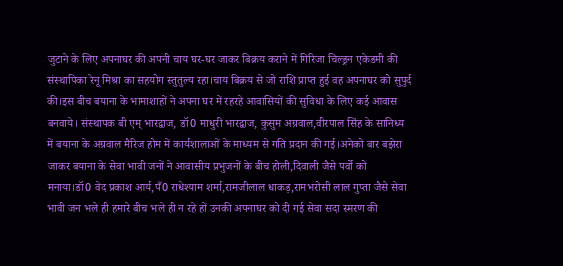जुटाने के लिए अपनाघर की अपनी चाय घर-घर जाकर बिक्रय कराने में गिरिजा चिल्ड्रन एकेडमी की संस्थापिका रेनू मिश्रा का सहयोग स्तुतुल्य रहा।चाय बिक्रय से जो राशि प्राप्त हुई वह अपनाघर को सुपुर्द की।इस बीच बयाना के भामाशाहों ने अपना घर में रहरहे आवासियों की सुविधा के लिए कई आवास बनवाये। संस्थापक बी एम् भारद्वाज, डॉ0 माधुरी भारद्वाज, कुसुम अग्रवाल,वीरपाल सिंह के सानिध्य में बयाना के अग्रवाल मैरिज होम में कार्यशालाओं के माध्यम से गति प्रदान की गई।अनेको बार बझेरा जाकर बयाना के सेवा भावी जनों ने आवासीय प्रभुजनों के बीच होली,दिवाली जैसे पर्वो को मनाया।डॉ0 वेद प्रकाश आर्य,पँ0 राधेश्याम शर्मा,रामजीलाल धाकड़,रामभरोसी लाल गुप्ता जैसे सेवा भावी जन भले ही हमारे बीच भले ही न रहे हों उनकी अपनाघर को दी गई सेवा सदा स्मरण की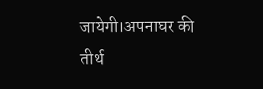जायेगी।अपनाघर की तीर्थ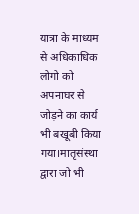यात्रा के माध्यम से अधिकाधिक लोगो को अपनाघर से जोड़ने का कार्य भी बखूबी किया गया।मातृसंस्था द्वारा जो भी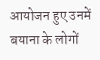आयोजन हुए उनमें बयाना के लोगों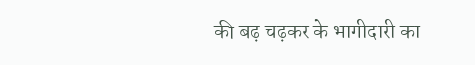की बढ़ चढ़कर के भागीदारी का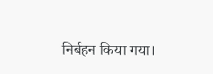निर्बहन किया गया।